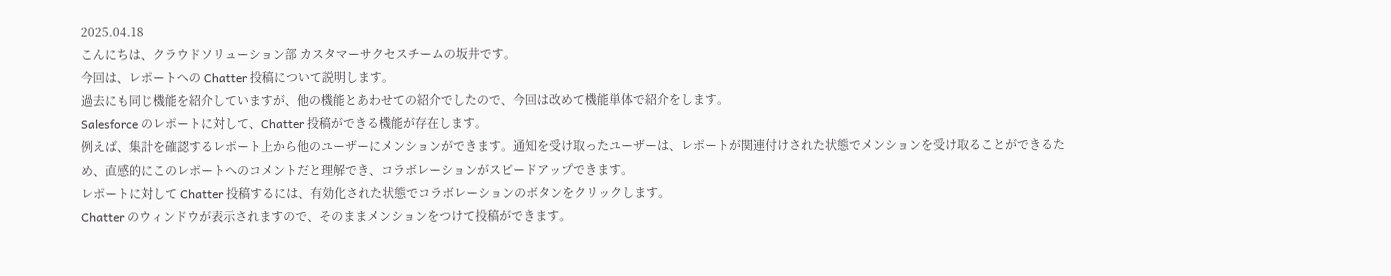2025.04.18
こんにちは、クラウドソリューション部 カスタマーサクセスチームの坂井です。
今回は、レポートへの Chatter 投稿について説明します。
過去にも同じ機能を紹介していますが、他の機能とあわせての紹介でしたので、今回は改めて機能単体で紹介をします。
Salesforce のレポートに対して、Chatter 投稿ができる機能が存在します。
例えば、集計を確認するレポート上から他のユーザーにメンションができます。通知を受け取ったユーザーは、レポートが関連付けされた状態でメンションを受け取ることができるため、直感的にこのレポートへのコメントだと理解でき、コラボレーションがスピードアップできます。
レポートに対して Chatter 投稿するには、有効化された状態でコラボレーションのボタンをクリックします。
Chatter のウィンドウが表示されますので、そのままメンションをつけて投稿ができます。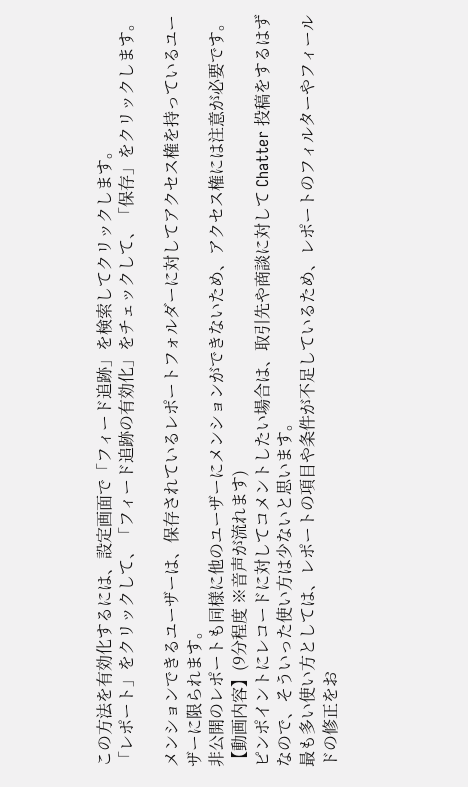この方法を有効化するには、設定画面で「フィード追跡」を検索してクリックします。
「レポート」をクリックして、「フィード追跡の有効化」をチェックして、「保存」をクリックします。

メンションできるユーザーは、保存されているレポートフォルダーに対してアクセス権を持っているユーザーに限られます。
非公開のレポートも同様に他のユーザーにメンションができないため、アクセス権には注意が必要です。
【動画内容】(9分程度 ※音声が流れます)
ピンポイントにレコードに対してコメントしたい場合は、取引先や商談に対して Chatter 投稿をするはずなので、そういった使い方は少ないと思います。
最も多い使い方としては、レポートの項目や条件が不足しているため、レポートのフィルターやフィールドの修正をお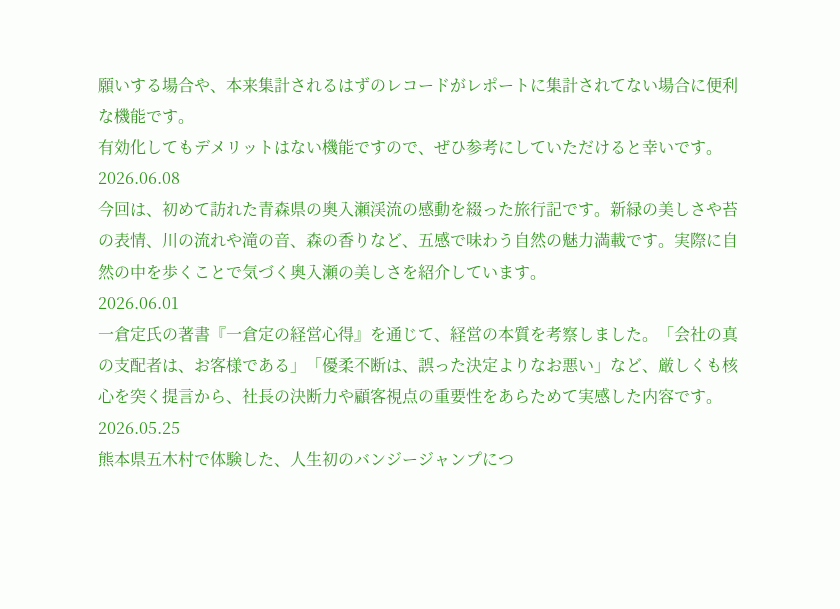願いする場合や、本来集計されるはずのレコードがレポートに集計されてない場合に便利な機能です。
有効化してもデメリットはない機能ですので、ぜひ参考にしていただけると幸いです。
2026.06.08
今回は、初めて訪れた青森県の奥入瀬渓流の感動を綴った旅行記です。新緑の美しさや苔の表情、川の流れや滝の音、森の香りなど、五感で味わう自然の魅力満載です。実際に自然の中を歩くことで気づく奥入瀬の美しさを紹介しています。
2026.06.01
一倉定氏の著書『一倉定の経営心得』を通じて、経営の本質を考察しました。「会社の真の支配者は、お客様である」「優柔不断は、誤った決定よりなお悪い」など、厳しくも核心を突く提言から、社長の決断力や顧客視点の重要性をあらためて実感した内容です。
2026.05.25
熊本県五木村で体験した、人生初のバンジージャンプにつ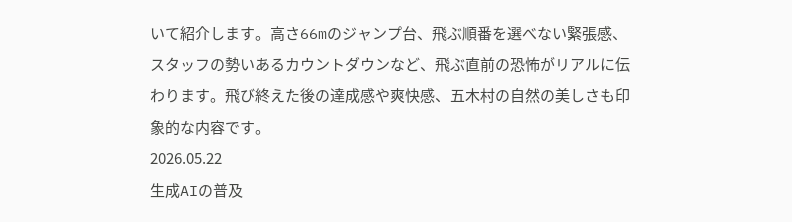いて紹介します。高さ66mのジャンプ台、飛ぶ順番を選べない緊張感、スタッフの勢いあるカウントダウンなど、飛ぶ直前の恐怖がリアルに伝わります。飛び終えた後の達成感や爽快感、五木村の自然の美しさも印象的な内容です。
2026.05.22
生成AIの普及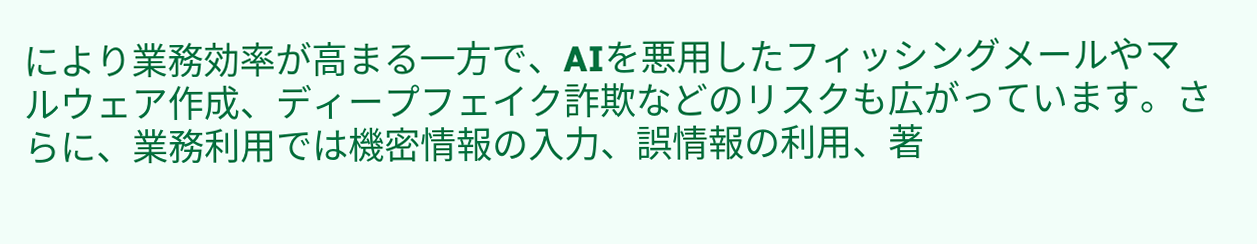により業務効率が高まる一方で、AIを悪用したフィッシングメールやマルウェア作成、ディープフェイク詐欺などのリスクも広がっています。さらに、業務利用では機密情報の入力、誤情報の利用、著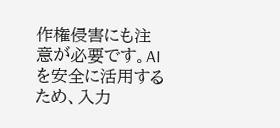作権侵害にも注意が必要です。AIを安全に活用するため、入力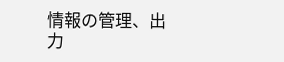情報の管理、出力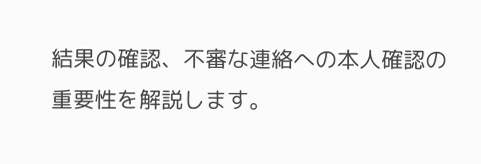結果の確認、不審な連絡への本人確認の重要性を解説します。